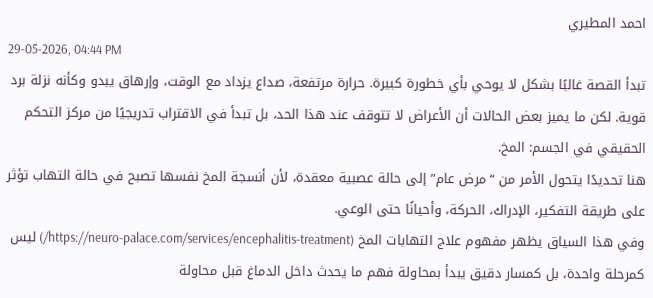احمد المطيري
29-05-2026, 04:44 PM
تبدأ القصة غالبًا بشكل لا يوحي بأي خطورة كبيرة. حرارة مرتفعة، صداع يزداد مع الوقت، وإرهاق يبدو وكأنه نزلة برد قوية. لكن ما يميز بعض الحالات أن الأعراض لا تتوقف عند هذا الحد، بل تبدأ في الاقتراب تدريجيًا من مركز التحكم الحقيقي في الجسم: المخ.
هنا تحديدًا يتحول الأمر من “مرض عام” إلى حالة عصبية معقدة، لأن أنسجة المخ نفسها تصبح في حالة التهاب تؤثر على طريقة التفكير، الإدراك، الحركة، وأحيانًا حتى الوعي.
وفي هذا السياق يظهر مفهوم علاج التهابات المخ (https://neuro-palace.com/services/encephalitis-treatment/) ليس كمرحلة واحدة، بل كمسار دقيق يبدأ بمحاولة فهم ما يحدث داخل الدماغ قبل محاولة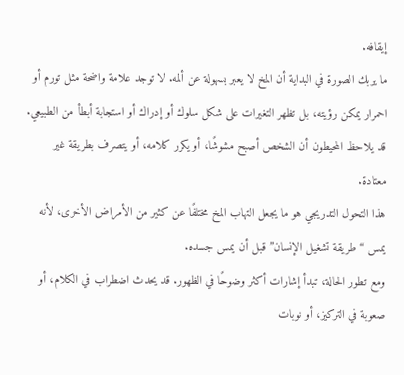إيقافه.
ما يربك الصورة في البداية أن المخ لا يعبر بسهولة عن ألمه. لا توجد علامة واضحة مثل تورم أو احمرار يمكن رؤيته، بل تظهر التغيرات على شكل سلوك أو إدراك أو استجابة أبطأ من الطبيعي. قد يلاحظ المحيطون أن الشخص أصبح مشوشًا، أو يكرر كلامه، أو يتصرف بطريقة غير معتادة.
هذا التحول التدريجي هو ما يجعل التهاب المخ مختلفًا عن كثير من الأمراض الأخرى، لأنه يمس “طريقة تشغيل الإنسان” قبل أن يمس جسده.
ومع تطور الحالة، تبدأ إشارات أكثر وضوحًا في الظهور. قد يحدث اضطراب في الكلام، أو صعوبة في التركيز، أو نوبات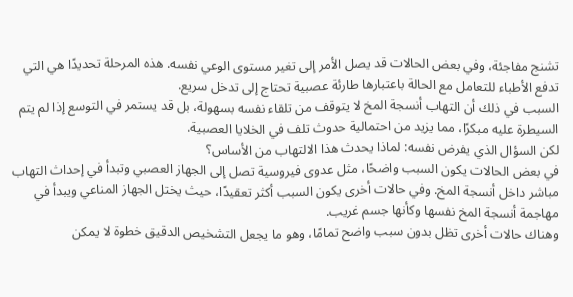تشنج مفاجئة، وفي بعض الحالات قد يصل الأمر إلى تغير مستوى الوعي نفسه. هذه المرحلة تحديدًا هي التي تدفع الأطباء للتعامل مع الحالة باعتبارها طارئة عصبية تحتاج إلى تدخل سريع.
السبب في ذلك أن التهاب أنسجة المخ لا يتوقف من تلقاء نفسه بسهولة، بل قد يستمر في التوسع إذا لم يتم السيطرة عليه مبكرًا، مما يزيد من احتمالية حدوث تلف في الخلايا العصبية.
لكن السؤال الذي يفرض نفسه: لماذا يحدث هذا الالتهاب من الأساس؟
في بعض الحالات يكون السبب واضحًا، مثل عدوى فيروسية تصل إلى الجهاز العصبي وتبدأ في إحداث التهاب مباشر داخل أنسجة المخ. وفي حالات أخرى يكون السبب أكثر تعقيدًا، حيث يختل الجهاز المناعي ويبدأ في مهاجمة أنسجة المخ نفسها وكأنها جسم غريب.
وهناك حالات أخرى تظل بدون سبب واضح تمامًا، وهو ما يجعل التشخيص الدقيق خطوة لا يمكن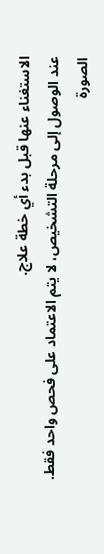الاستغناء عنها قبل بدء أي خطة علاج.
عند الوصول إلى مرحلة التشخيص، لا يتم الاعتماد على فحص واحد فقط. الصورة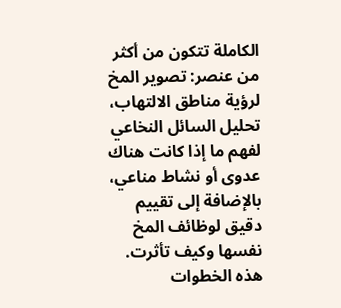الكاملة تتكون من أكثر من عنصر: تصوير المخ لرؤية مناطق الالتهاب، تحليل السائل النخاعي لفهم ما إذا كانت هناك عدوى أو نشاط مناعي، بالإضافة إلى تقييم دقيق لوظائف المخ نفسها وكيف تأثرت.
هذه الخطوات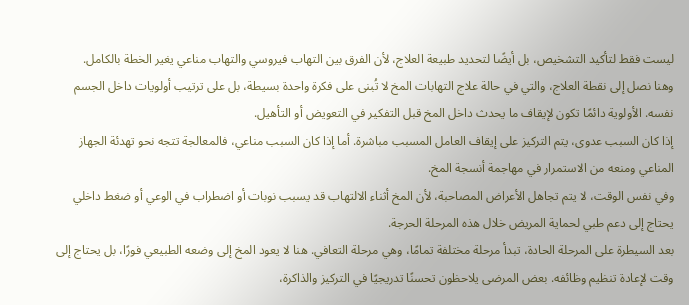ليست فقط لتأكيد التشخيص، بل أيضًا لتحديد طبيعة العلاج، لأن الفرق بين التهاب فيروسي والتهاب مناعي يغير الخطة بالكامل.
وهنا نصل إلى نقطة العلاج، والتي في حالة علاج التهابات المخ لا تُبنى على فكرة واحدة بسيطة، بل على ترتيب أولويات داخل الجسم نفسه. الأولوية دائمًا تكون لإيقاف ما يحدث داخل المخ قبل التفكير في التعويض أو التأهيل.
إذا كان السبب عدوى، يتم التركيز على إيقاف العامل المسبب مباشرة. أما إذا كان السبب مناعي، فالمعالجة تتجه نحو تهدئة الجهاز المناعي ومنعه من الاستمرار في مهاجمة أنسجة المخ.
وفي نفس الوقت، لا يتم تجاهل الأعراض المصاحبة، لأن المخ أثناء الالتهاب قد يسبب نوبات أو اضطراب في الوعي أو ضغط داخلي يحتاج إلى دعم طبي لحماية المريض خلال هذه المرحلة الحرجة.
بعد السيطرة على المرحلة الحادة، تبدأ مرحلة مختلفة تمامًا، وهي مرحلة التعافي. هنا لا يعود المخ إلى وضعه الطبيعي فورًا، بل يحتاج إلى وقت لإعادة تنظيم وظائفه. بعض المرضى يلاحظون تحسنًا تدريجيًا في التركيز والذاكرة،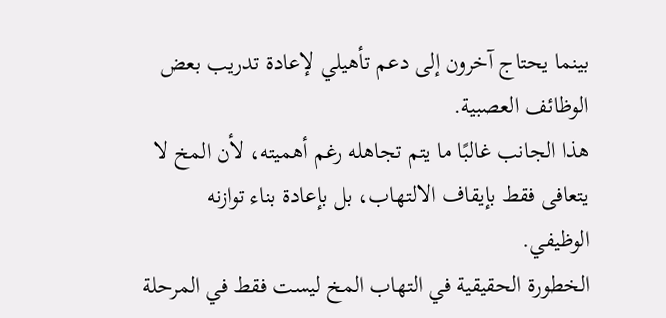بينما يحتاج آخرون إلى دعم تأهيلي لإعادة تدريب بعض الوظائف العصبية.
هذا الجانب غالبًا ما يتم تجاهله رغم أهميته، لأن المخ لا يتعافى فقط بإيقاف الالتهاب، بل بإعادة بناء توازنه الوظيفي.
الخطورة الحقيقية في التهاب المخ ليست فقط في المرحلة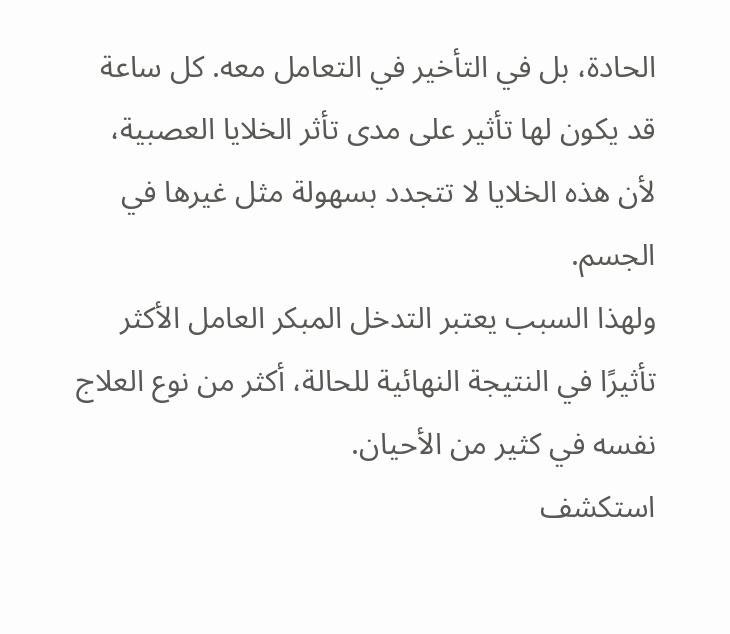الحادة، بل في التأخير في التعامل معه. كل ساعة قد يكون لها تأثير على مدى تأثر الخلايا العصبية، لأن هذه الخلايا لا تتجدد بسهولة مثل غيرها في الجسم.
ولهذا السبب يعتبر التدخل المبكر العامل الأكثر تأثيرًا في النتيجة النهائية للحالة، أكثر من نوع العلاج نفسه في كثير من الأحيان.
استكشف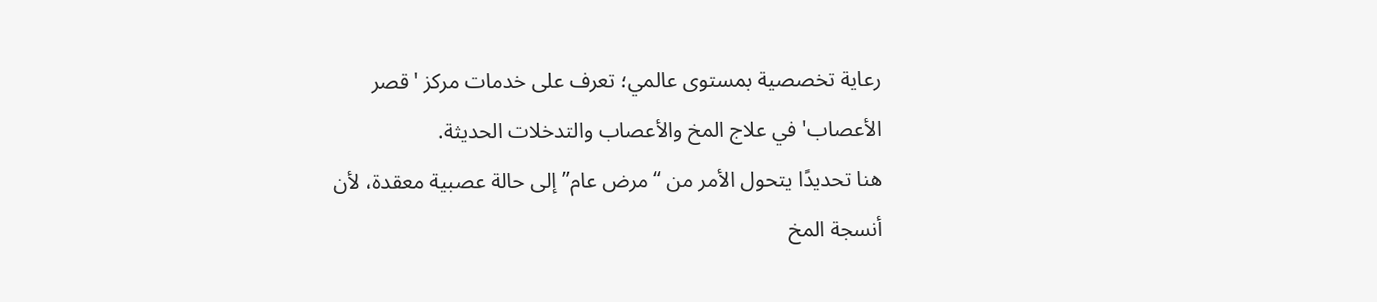رعاية تخصصية بمستوى عالمي؛ تعرف على خدمات مركز 'قصر الأعصاب' في علاج المخ والأعصاب والتدخلات الحديثة.
هنا تحديدًا يتحول الأمر من “مرض عام” إلى حالة عصبية معقدة، لأن أنسجة المخ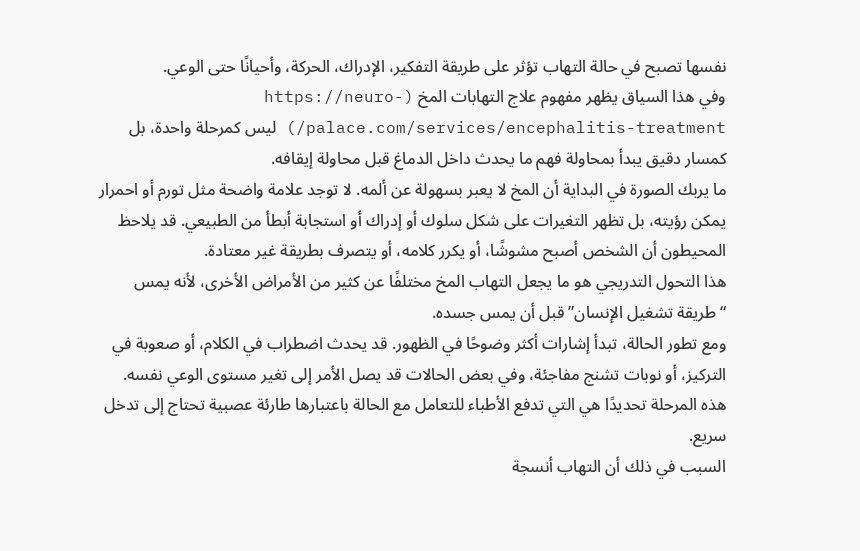نفسها تصبح في حالة التهاب تؤثر على طريقة التفكير، الإدراك، الحركة، وأحيانًا حتى الوعي.
وفي هذا السياق يظهر مفهوم علاج التهابات المخ (https://neuro-palace.com/services/encephalitis-treatment/) ليس كمرحلة واحدة، بل كمسار دقيق يبدأ بمحاولة فهم ما يحدث داخل الدماغ قبل محاولة إيقافه.
ما يربك الصورة في البداية أن المخ لا يعبر بسهولة عن ألمه. لا توجد علامة واضحة مثل تورم أو احمرار يمكن رؤيته، بل تظهر التغيرات على شكل سلوك أو إدراك أو استجابة أبطأ من الطبيعي. قد يلاحظ المحيطون أن الشخص أصبح مشوشًا، أو يكرر كلامه، أو يتصرف بطريقة غير معتادة.
هذا التحول التدريجي هو ما يجعل التهاب المخ مختلفًا عن كثير من الأمراض الأخرى، لأنه يمس “طريقة تشغيل الإنسان” قبل أن يمس جسده.
ومع تطور الحالة، تبدأ إشارات أكثر وضوحًا في الظهور. قد يحدث اضطراب في الكلام، أو صعوبة في التركيز، أو نوبات تشنج مفاجئة، وفي بعض الحالات قد يصل الأمر إلى تغير مستوى الوعي نفسه. هذه المرحلة تحديدًا هي التي تدفع الأطباء للتعامل مع الحالة باعتبارها طارئة عصبية تحتاج إلى تدخل سريع.
السبب في ذلك أن التهاب أنسجة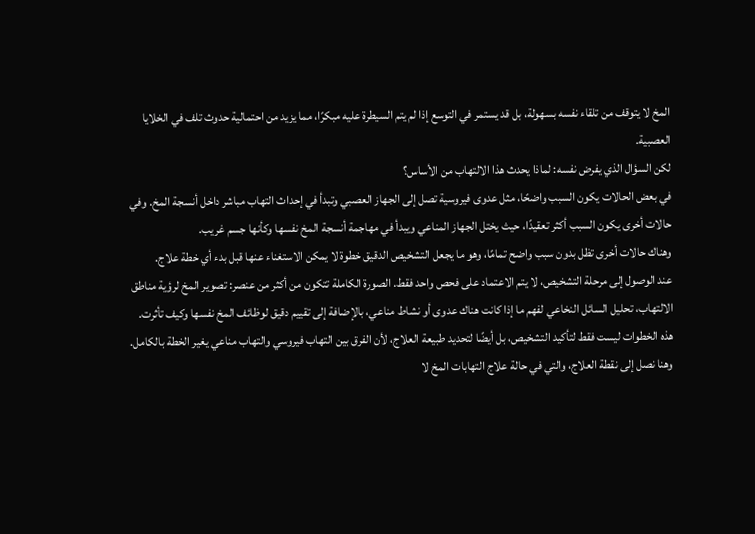المخ لا يتوقف من تلقاء نفسه بسهولة، بل قد يستمر في التوسع إذا لم يتم السيطرة عليه مبكرًا، مما يزيد من احتمالية حدوث تلف في الخلايا العصبية.
لكن السؤال الذي يفرض نفسه: لماذا يحدث هذا الالتهاب من الأساس؟
في بعض الحالات يكون السبب واضحًا، مثل عدوى فيروسية تصل إلى الجهاز العصبي وتبدأ في إحداث التهاب مباشر داخل أنسجة المخ. وفي حالات أخرى يكون السبب أكثر تعقيدًا، حيث يختل الجهاز المناعي ويبدأ في مهاجمة أنسجة المخ نفسها وكأنها جسم غريب.
وهناك حالات أخرى تظل بدون سبب واضح تمامًا، وهو ما يجعل التشخيص الدقيق خطوة لا يمكن الاستغناء عنها قبل بدء أي خطة علاج.
عند الوصول إلى مرحلة التشخيص، لا يتم الاعتماد على فحص واحد فقط. الصورة الكاملة تتكون من أكثر من عنصر: تصوير المخ لرؤية مناطق الالتهاب، تحليل السائل النخاعي لفهم ما إذا كانت هناك عدوى أو نشاط مناعي، بالإضافة إلى تقييم دقيق لوظائف المخ نفسها وكيف تأثرت.
هذه الخطوات ليست فقط لتأكيد التشخيص، بل أيضًا لتحديد طبيعة العلاج، لأن الفرق بين التهاب فيروسي والتهاب مناعي يغير الخطة بالكامل.
وهنا نصل إلى نقطة العلاج، والتي في حالة علاج التهابات المخ لا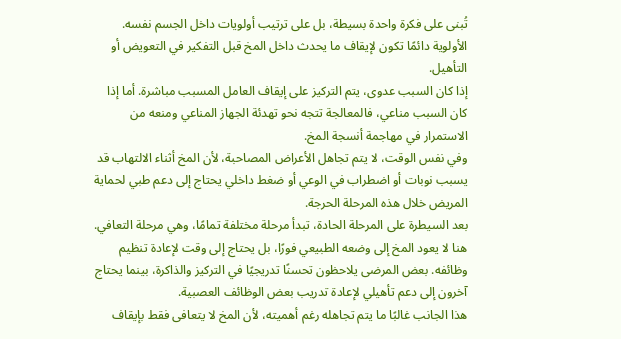تُبنى على فكرة واحدة بسيطة، بل على ترتيب أولويات داخل الجسم نفسه. الأولوية دائمًا تكون لإيقاف ما يحدث داخل المخ قبل التفكير في التعويض أو التأهيل.
إذا كان السبب عدوى، يتم التركيز على إيقاف العامل المسبب مباشرة. أما إذا كان السبب مناعي، فالمعالجة تتجه نحو تهدئة الجهاز المناعي ومنعه من الاستمرار في مهاجمة أنسجة المخ.
وفي نفس الوقت، لا يتم تجاهل الأعراض المصاحبة، لأن المخ أثناء الالتهاب قد يسبب نوبات أو اضطراب في الوعي أو ضغط داخلي يحتاج إلى دعم طبي لحماية المريض خلال هذه المرحلة الحرجة.
بعد السيطرة على المرحلة الحادة، تبدأ مرحلة مختلفة تمامًا، وهي مرحلة التعافي. هنا لا يعود المخ إلى وضعه الطبيعي فورًا، بل يحتاج إلى وقت لإعادة تنظيم وظائفه. بعض المرضى يلاحظون تحسنًا تدريجيًا في التركيز والذاكرة، بينما يحتاج آخرون إلى دعم تأهيلي لإعادة تدريب بعض الوظائف العصبية.
هذا الجانب غالبًا ما يتم تجاهله رغم أهميته، لأن المخ لا يتعافى فقط بإيقاف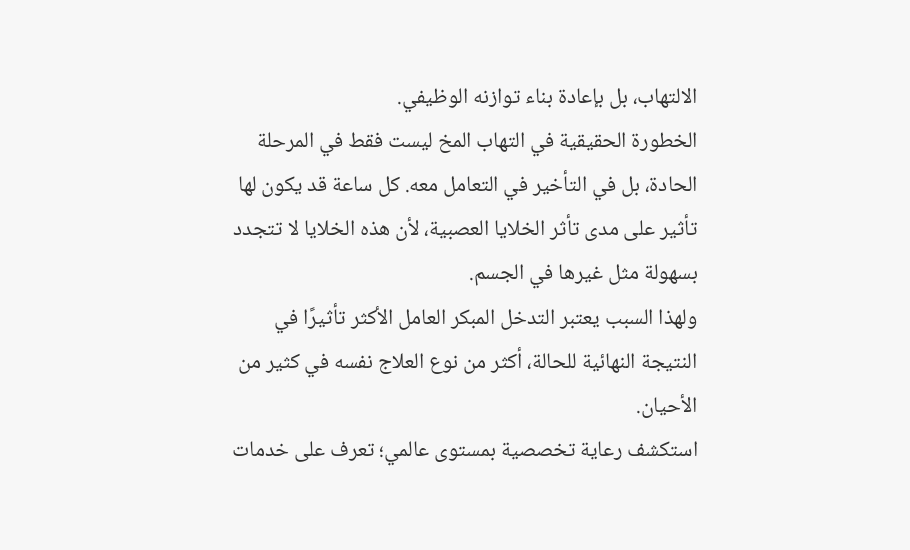الالتهاب، بل بإعادة بناء توازنه الوظيفي.
الخطورة الحقيقية في التهاب المخ ليست فقط في المرحلة الحادة، بل في التأخير في التعامل معه. كل ساعة قد يكون لها تأثير على مدى تأثر الخلايا العصبية، لأن هذه الخلايا لا تتجدد بسهولة مثل غيرها في الجسم.
ولهذا السبب يعتبر التدخل المبكر العامل الأكثر تأثيرًا في النتيجة النهائية للحالة، أكثر من نوع العلاج نفسه في كثير من الأحيان.
استكشف رعاية تخصصية بمستوى عالمي؛ تعرف على خدمات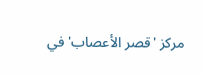مركز 'قصر الأعصاب' في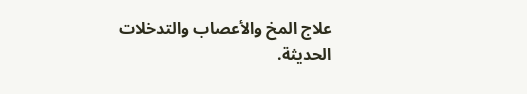علاج المخ والأعصاب والتدخلات الحديثة.